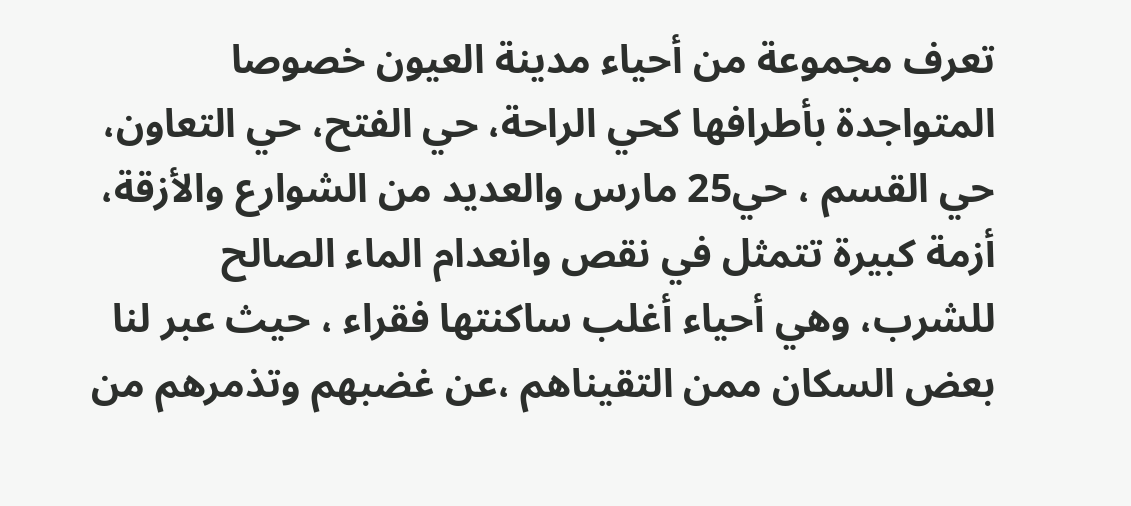تعرف مجموعة من أحياء مدينة العيون خصوصا المتواجدة بأطرافها كحي الراحة، حي الفتح، حي التعاون، حي القسم ، حي25 مارس والعديد من الشوارع والأزقة، أزمة كبيرة تتمثل في نقص وانعدام الماء الصالح للشرب، وهي أحياء أغلب ساكنتها فقراء ، حيث عبر لنا بعض السكان ممن التقيناهم ،عن غضبهم وتذمرهم من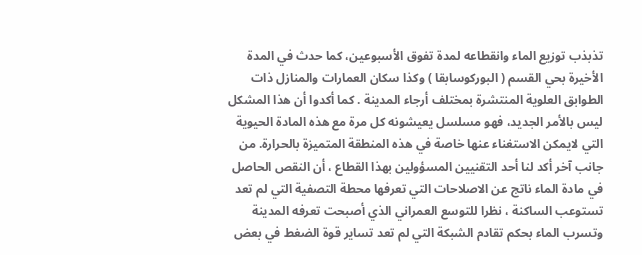تذبذب توزيع الماء وانقطاعه لمدة تفوق الأسبوعين، كما حدث في المدة الأخيرة بحي القسم ( البوركوسابقا ) وكذا سكان العمارات والمنازل ذات الطوابق العلوية المنتشرة بمختلف أرجاء المدينة . كما أكدوا أن هذا المشكل ليس بالأمر الجديد، فهو مسلسل يعيشونه كل مرة مع هذه المادة الحيوية التي لايمكن الاستغناء عنها خاصة في هذه المنطقة المتميزة بالحرارة. من جانب آخر أكد لنا أحد التقنيين المسؤولين بهذا القطاع ، أن النقص الحاصل في مادة الماء ناتج عن الاصلاحات التي تعرفها محطة التصفية التي لم تعد تستوعب الساكنة ، نظرا للتوسع العمراني الذي أصبحت تعرفه المدينة وتسرب الماء بحكم تقادم الشبكة التي لم تعد تساير قوة الضغط في بعض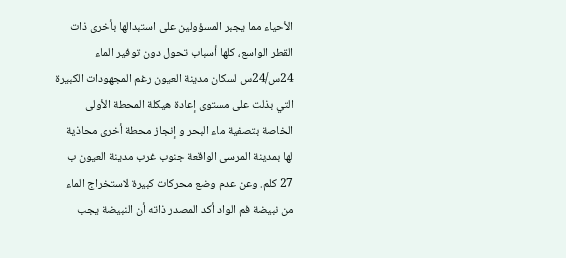الأحياء مما يجبر المسؤولين على استبدالها بأخرى ذات القطر الواسع، كلها أسباب تحول دون توفير الماء 24س/24س لسكان مدينة العيون رغم المجهودات الكبيرة التي بذلت على مستوى إعادة هيكلة المحطة الأولى الخاصة بتصفية ماء البحر و إنجاز محطة أخرى محاذية لها بمدينة المرسى الواقعة جنوب غرب مدينة العيون ب 27 كلم. وعن عدم وضع محركات كبيرة لاستخراج الماء من نبيضة فم الواد أكد المصدر ذاته أن النبيضة يجب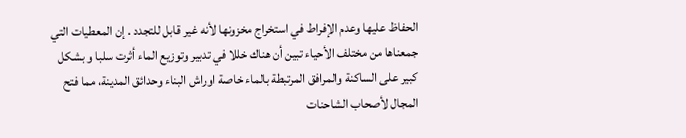الحفاظ عليها وعدم الإفراط في استخراج مخزونها لأنه غير قابل للتجدد . إن المعطيات التي جمعناها من مختلف الأحياء تبين أن هناك خللا في تدبير وتوزيع الماء أثرت سلبا و بشكل كبير على الساكنة والمرافق المرتبطة بالماء خاصة اوراش البناء وحدائق المدينة، مما فتح المجال لأصحاب الشاحنات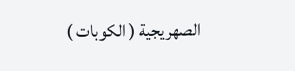الصهريجية ( الكوبات )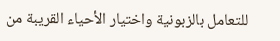للتعامل بالزبونية واختيار الأحياء القريبة من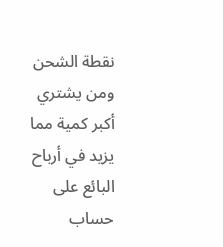نقطة الشحن ومن يشتري أكبر كمية مما يزيد في أرباح البائع على حساب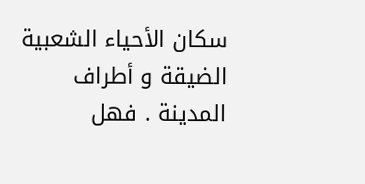سكان الأحياء الشعبية الضيقة و أطراف المدينة . فهل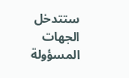ستتدخل الجهات المسؤولة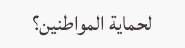لحماية المواطنين؟